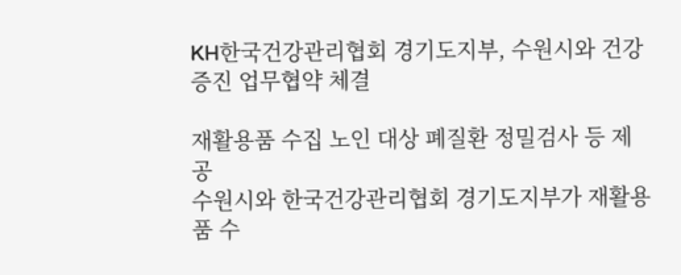KH한국건강관리협회 경기도지부, 수원시와 건강증진 업무협약 체결

재활용품 수집 노인 대상 폐질환 정밀검사 등 제공
수원시와 한국건강관리협회 경기도지부가 재활용품 수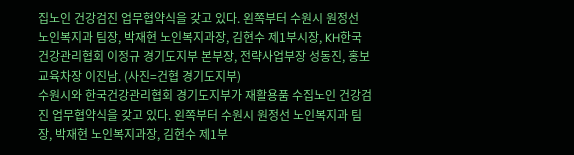집노인 건강검진 업무협약식을 갖고 있다. 왼쪽부터 수원시 원정선 노인복지과 팀장, 박재현 노인복지과장, 김현수 제1부시장, KH한국건강관리협회 이정규 경기도지부 본부장, 전략사업부장 성동진, 홍보교육차장 이진남. (사진=건협 경기도지부)
수원시와 한국건강관리협회 경기도지부가 재활용품 수집노인 건강검진 업무협약식을 갖고 있다. 왼쪽부터 수원시 원정선 노인복지과 팀장, 박재현 노인복지과장, 김현수 제1부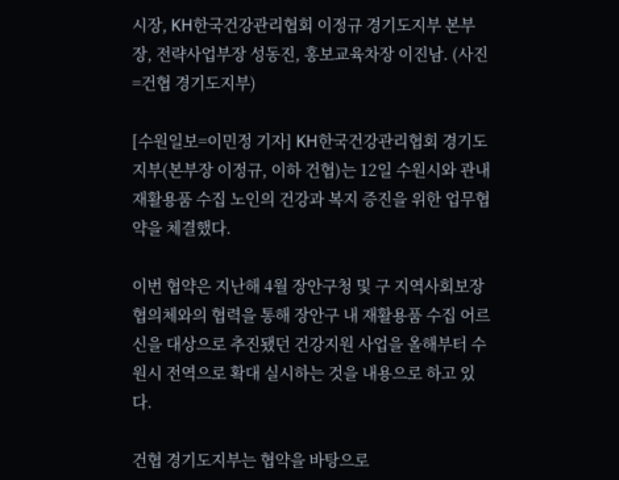시장, KH한국건강관리협회 이정규 경기도지부 본부장, 전략사업부장 성동진, 홍보교육차장 이진남. (사진=건협 경기도지부)

[수원일보=이민정 기자] KH한국건강관리협회 경기도지부(본부장 이정규, 이하 건협)는 12일 수원시와 관내 재활용품 수집 노인의 건강과 복지 증진을 위한 업무협약을 체결했다.

이번 협약은 지난해 4월 장안구청 및 구 지역사회보장협의체와의 협력을 통해 장안구 내 재활용품 수집 어르신을 대상으로 추진됐던 건강지원 사업을 올해부터 수원시 전역으로 확대 실시하는 것을 내용으로 하고 있다.

건협 경기도지부는 협약을 바탕으로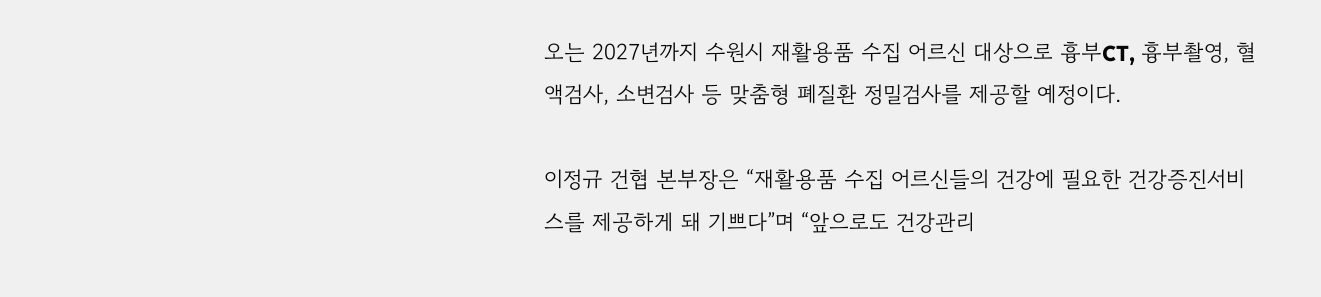오는 2027년까지 수원시 재활용품 수집 어르신 대상으로 흉부CT, 흉부촬영, 혈액검사, 소변검사 등 맞춤형 폐질환 정밀검사를 제공할 예정이다.

이정규 건협 본부장은 “재활용품 수집 어르신들의 건강에 필요한 건강증진서비스를 제공하게 돼 기쁘다”며 “앞으로도 건강관리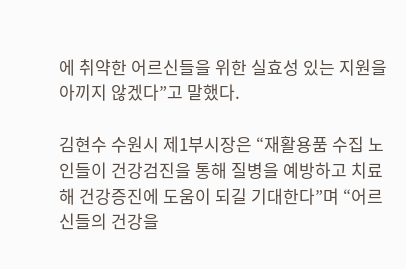에 취약한 어르신들을 위한 실효성 있는 지원을 아끼지 않겠다”고 말했다.

김현수 수원시 제1부시장은 “재활용품 수집 노인들이 건강검진을 통해 질병을 예방하고 치료해 건강증진에 도움이 되길 기대한다”며 “어르신들의 건강을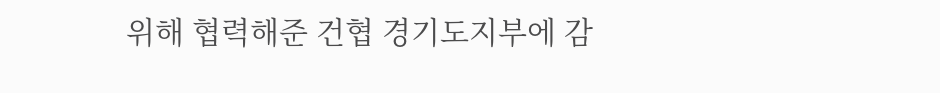위해 협력해준 건협 경기도지부에 감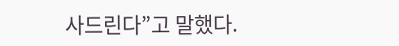사드린다”고 말했다.